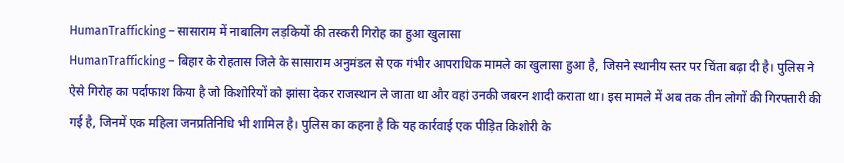HumanTrafficking – सासाराम में नाबालिग लड़कियों की तस्करी गिरोह का हुआ खुलासा
HumanTrafficking – बिहार के रोहतास जिले के सासाराम अनुमंडल से एक गंभीर आपराधिक मामले का खुलासा हुआ है, जिसने स्थानीय स्तर पर चिंता बढ़ा दी है। पुलिस ने ऐसे गिरोह का पर्दाफाश किया है जो किशोरियों को झांसा देकर राजस्थान ले जाता था और वहां उनकी जबरन शादी कराता था। इस मामले में अब तक तीन लोगों की गिरफ्तारी की गई है, जिनमें एक महिला जनप्रतिनिधि भी शामिल है। पुलिस का कहना है कि यह कार्रवाई एक पीड़ित किशोरी के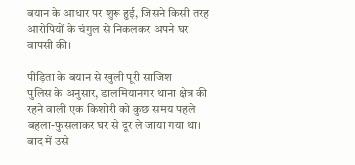बयान के आधार पर शुरू हुई, जिसने किसी तरह आरोपियों के चंगुल से निकलकर अपने घर वापसी की।

पीड़िता के बयान से खुली पूरी साजिश
पुलिस के अनुसार, डालमियानगर थाना क्षेत्र की रहने वाली एक किशोरी को कुछ समय पहले बहला-फुसलाकर घर से दूर ले जाया गया था। बाद में उसे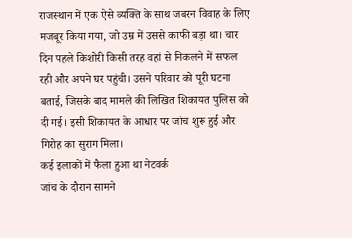राजस्थान में एक ऐसे व्यक्ति के साथ जबरन विवाह के लिए मजबूर किया गया, जो उम्र में उससे काफी बड़ा था। चार दिन पहले किशोरी किसी तरह वहां से निकलने में सफल रही और अपने घर पहुंची। उसने परिवार को पूरी घटना बताई, जिसके बाद मामले की लिखित शिकायत पुलिस को दी गई। इसी शिकायत के आधार पर जांच शुरू हुई और गिरोह का सुराग मिला।
कई इलाकों में फैला हुआ था नेटवर्क
जांच के दौरान सामने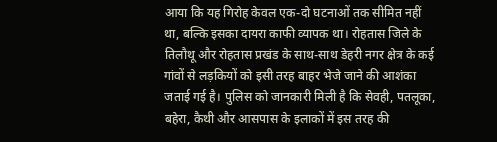आया कि यह गिरोह केवल एक-दो घटनाओं तक सीमित नहीं था, बल्कि इसका दायरा काफी व्यापक था। रोहतास जिले के तिलौथू और रोहतास प्रखंड के साथ-साथ डेहरी नगर क्षेत्र के कई गांवों से लड़कियों को इसी तरह बाहर भेजे जाने की आशंका जताई गई है। पुलिस को जानकारी मिली है कि सेवही, पतलूका, बहेरा, कैथी और आसपास के इलाकों में इस तरह की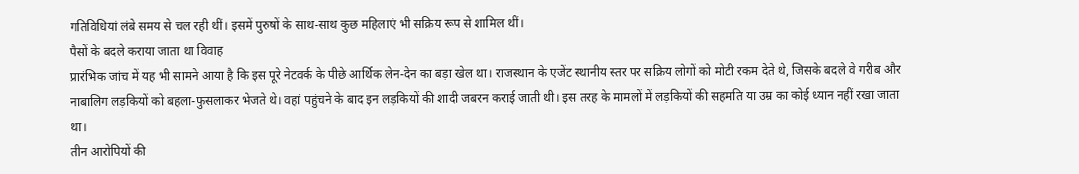गतिविधियां लंबे समय से चल रही थीं। इसमें पुरुषों के साथ-साथ कुछ महिलाएं भी सक्रिय रूप से शामिल थीं।
पैसों के बदले कराया जाता था विवाह
प्रारंभिक जांच में यह भी सामने आया है कि इस पूरे नेटवर्क के पीछे आर्थिक लेन-देन का बड़ा खेल था। राजस्थान के एजेंट स्थानीय स्तर पर सक्रिय लोगों को मोटी रकम देते थे, जिसके बदले वे गरीब और नाबालिग लड़कियों को बहला-फुसलाकर भेजते थे। वहां पहुंचने के बाद इन लड़कियों की शादी जबरन कराई जाती थी। इस तरह के मामलों में लड़कियों की सहमति या उम्र का कोई ध्यान नहीं रखा जाता था।
तीन आरोपियों की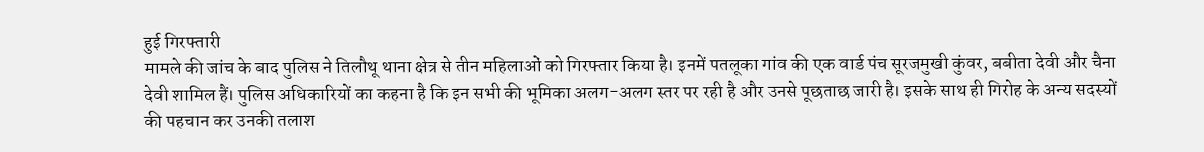हुई गिरफ्तारी
मामले की जांच के बाद पुलिस ने तिलौथू थाना क्षेत्र से तीन महिलाओं को गिरफ्तार किया है। इनमें पतलूका गांव की एक वार्ड पंच सूरजमुखी कुंवर, बबीता देवी और चैना देवी शामिल हैं। पुलिस अधिकारियों का कहना है कि इन सभी की भूमिका अलग-अलग स्तर पर रही है और उनसे पूछताछ जारी है। इसके साथ ही गिरोह के अन्य सदस्यों की पहचान कर उनकी तलाश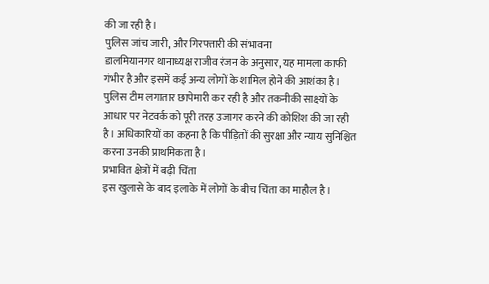की जा रही है।
पुलिस जांच जारी, और गिरफ्तारी की संभावना
डालमियानगर थानाध्यक्ष राजीव रंजन के अनुसार, यह मामला काफी गंभीर है और इसमें कई अन्य लोगों के शामिल होने की आशंका है। पुलिस टीम लगातार छापेमारी कर रही है और तकनीकी साक्ष्यों के आधार पर नेटवर्क को पूरी तरह उजागर करने की कोशिश की जा रही है। अधिकारियों का कहना है कि पीड़ितों की सुरक्षा और न्याय सुनिश्चित करना उनकी प्राथमिकता है।
प्रभावित क्षेत्रों में बढ़ी चिंता
इस खुलासे के बाद इलाके में लोगों के बीच चिंता का माहौल है।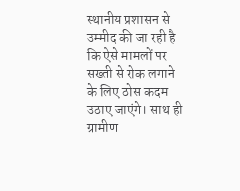स्थानीय प्रशासन से उम्मीद की जा रही है कि ऐसे मामलों पर सख्ती से रोक लगाने के लिए ठोस कदम उठाए जाएंगे। साथ ही ग्रामीण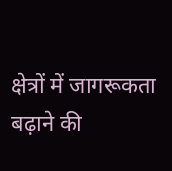क्षेत्रों में जागरूकता बढ़ाने की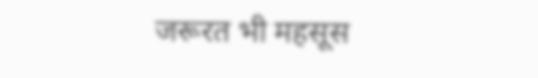जरूरत भी महसूस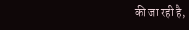की जा रही है,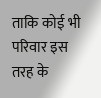ताकि कोई भी परिवार इस तरह के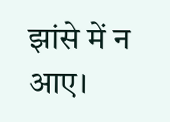झांसे में न आए।